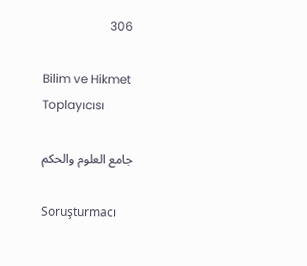306

Bilim ve Hikmet Toplayıcısı

جامع العلوم والحكم

Soruşturmacı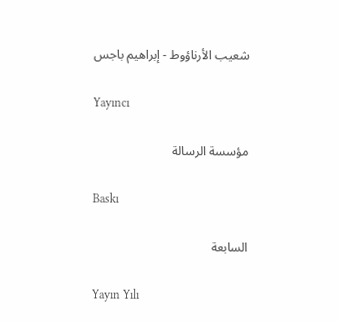شعيب الأرناؤوط - إبراهيم باجس

Yayıncı

مؤسسة الرسالة

Baskı

السابعة

Yayın Yılı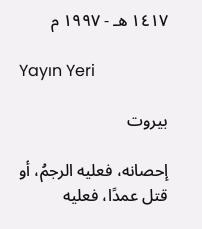١٤١٧ هـ - ١٩٩٧ م

Yayın Yeri

بيروت

إحصانه، فعليه الرجمُ، أو قتل عمدًا، فعليه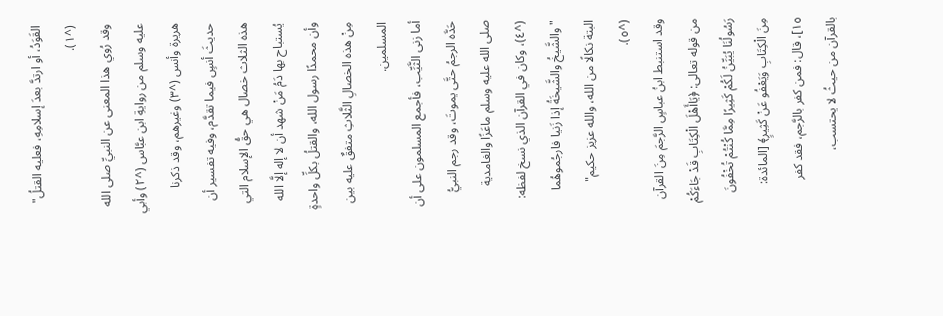القَوَدُ، أو ارتدَّ بعدَ إسلامِهِ، فعليه القتلُ" (^١).
وقد رُوي هذا المعنى عن النبيِّ صلى الله عليه وسلم من روايةِ ابن عبَّاس (^٢) وأبي هريرة وأنس (^٣) وغيرهم، وقد ذكرنا حديثَ أنسٍ فيما تقدَّم، وفيه تفسير أن هذه الثلاث خصال هي حقُّ الإسلام التي يُستباح بها دَمُ مَنْ شهد أن لا إله إلَّا الله وأن محمدًا رسول الله، والقتلُ بكلِّ واحدةٍ مِنْ هذه الخصالِ الثَّلاثِ متفقٌ عليه بين المسلمين.
أما زنى الثَّيِّب، فأجمع المسلمون على أن حَدَّه الرجمُ حتَّى يموتَ، وقد رجم النبيُّ صلى الله عليه وسلم ماعَزًا والغامدية (^٤)، وكان في القرآن الذي نسخ لفظه: "والشَّيخُ والشَّيخَةُ إذا زَنيا فارجُموهُما البتة نكالًا من الله، والله عزيز حكيم" (^٥).
وقد استنبط ابنُ عباسٍ الرَّجمَ مِنَ القرآن من قوله تعالى: ﴿يَاأَهْلَ الْكِتَابِ قَدْ جَاءَكُمْ رَسُولُنَا يُبَيِّنُ لَكُمْ كَثِيرًا مِمَّا كُنْتُمْ تُخْفُونَ مِنَ الْكِتَابِ وَيَعْفُو عَنْ كَثِيرٍ﴾ [المائدة: ١٥]، قال: فمن كفر بالرَّجم، فقد كفر بالقرآن من حيثُ لا يحتسب،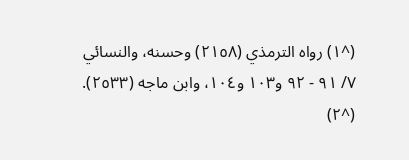(^١) رواه الترمذي (٢١٥٨) وحسنه، والنسائي ٧/ ٩١ - ٩٢ و١٠٣ و١٠٤، وابن ماجه (٢٥٣٣).
(^٢)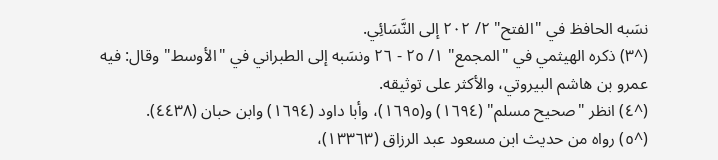نسَبه الحافظ في "الفتح" ٢/ ٢٠٢ إلى النَّسَائِي.
(^٣) ذكره الهيثمي في "المجمع" ١/ ٢٥ - ٢٦ ونسَبه إلى الطبراني في "الأوسط" وقال: فيه عمرو بن هاشم البيروتي، والأكثر على توثيقه.
(^٤) انظر "صحيح مسلم" (١٦٩٤) و(١٦٩٥)، وأبا داود (١٦٩٤) وابن حبان (٤٤٣٨).
(^٥) رواه من حديث ابن مسعود عبد الرزاق (١٣٣٦٣)،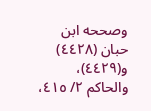وصححه ابن حبان (٤٤٢٨) و(٤٤٢٩)، والحاكم ٢/ ٤١٥،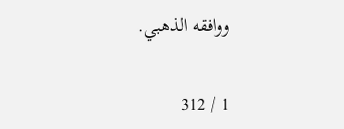ووافقه الذهبي.

1 / 312